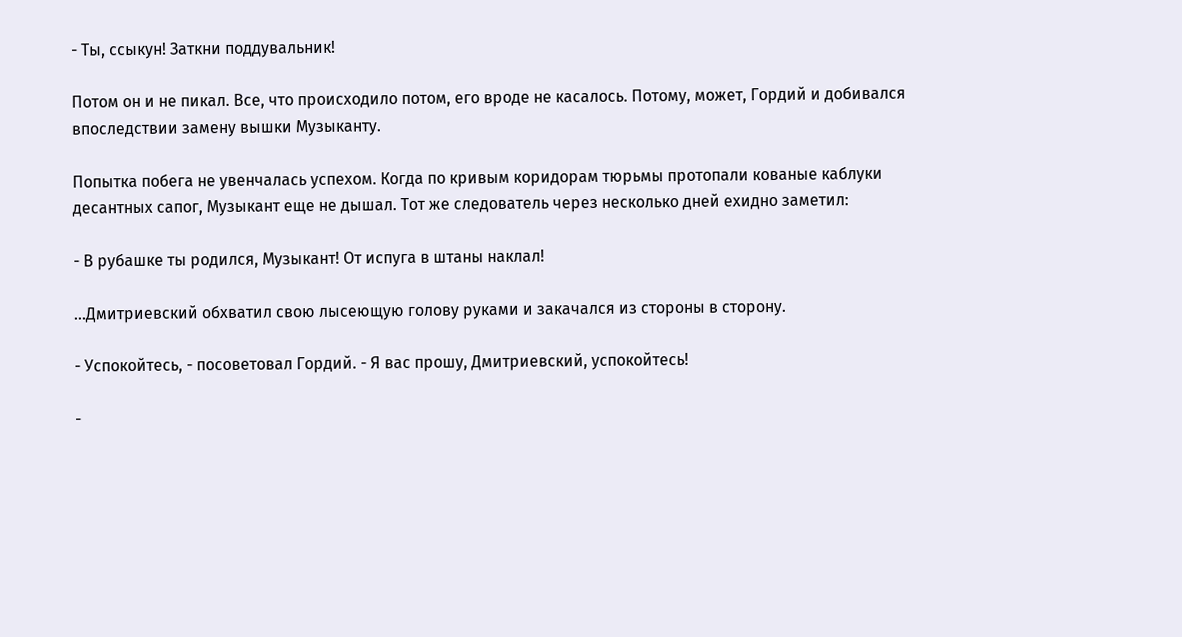- Ты, ссыкун! Заткни поддувальник!

Потом он и не пикал. Все, что происходило потом, его вроде не касалось. Потому, может, Гордий и добивался впоследствии замену вышки Музыканту.

Попытка побега не увенчалась успехом. Когда по кривым коридорам тюрьмы протопали кованые каблуки десантных сапог, Музыкант еще не дышал. Тот же следователь через несколько дней ехидно заметил:

- В рубашке ты родился, Музыкант! От испуга в штаны наклал!

...Дмитриевский обхватил свою лысеющую голову руками и закачался из стороны в сторону.

- Успокойтесь, - посоветовал Гордий. - Я вас прошу, Дмитриевский, успокойтесь!

-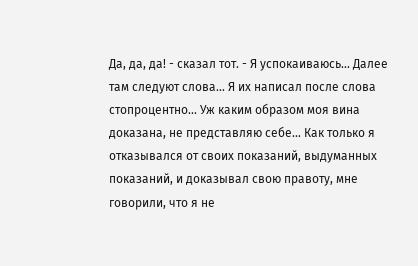Да, да, да! - сказал тот. - Я успокаиваюсь... Далее там следуют слова... Я их написал после слова стопроцентно... Уж каким образом моя вина доказана, не представляю себе... Как только я отказывался от своих показаний, выдуманных показаний, и доказывал свою правоту, мне говорили, что я не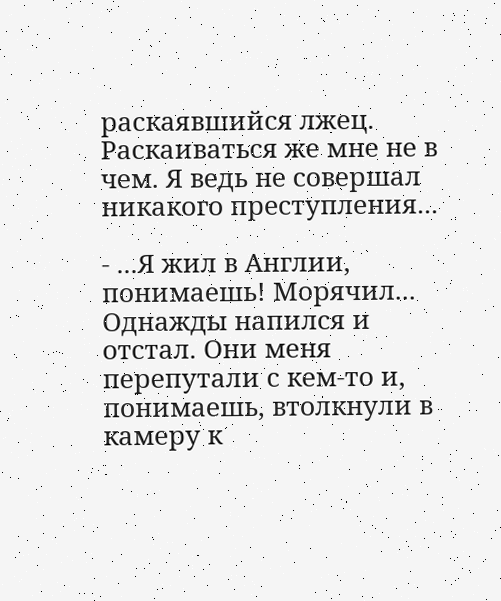раскаявшийся лжец. Раскаиваться же мне не в чем. Я ведь не совершал никакого преступления...

- ...Я жил в Англии, понимаешь! Морячил... Однажды напился и отстал. Они меня перепутали с кем-то и, понимаешь, втолкнули в камеру к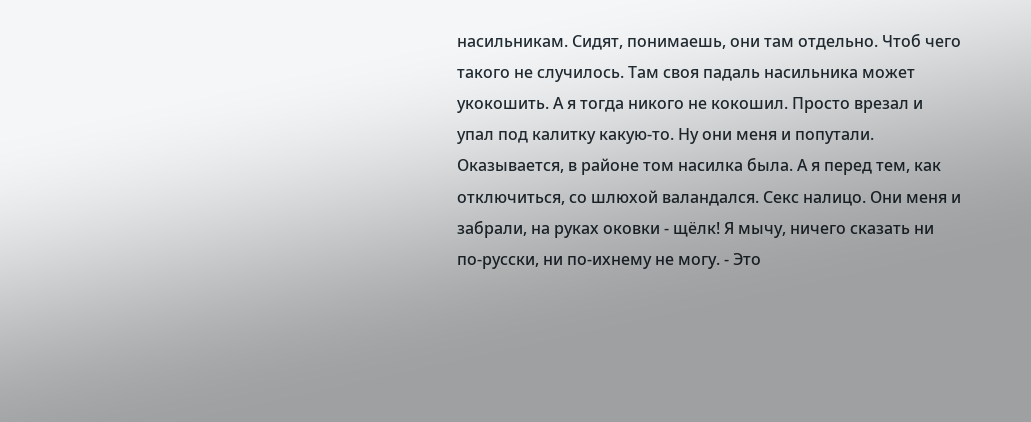насильникам. Сидят, понимаешь, они там отдельно. Чтоб чего такого не случилось. Там своя падаль насильника может укокошить. А я тогда никого не кокошил. Просто врезал и упал под калитку какую-то. Ну они меня и попутали. Оказывается, в районе том насилка была. А я перед тем, как отключиться, со шлюхой валандался. Секс налицо. Они меня и забрали, на руках оковки - щёлк! Я мычу, ничего сказать ни по-русски, ни по-ихнему не могу. - Это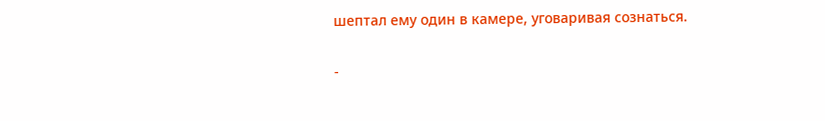шептал ему один в камере, уговаривая сознаться.

-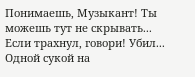Понимаешь, Музыкант! Ты можешь тут не скрывать... Если трахнул, говори! Убил... Одной сукой на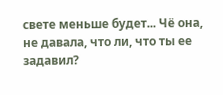свете меньше будет... Чё она, не давала, что ли, что ты ее задавил?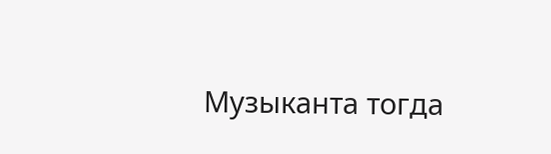Музыканта тогда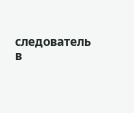следователь в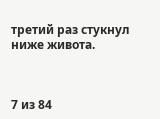третий раз стукнул ниже живота.



7 из 84